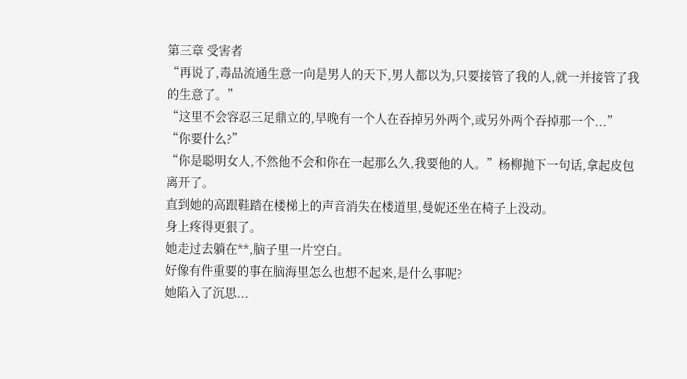第三章 受害者
“再说了,毒品流通生意一向是男人的天下,男人都以为,只要接管了我的人,就一并接管了我的生意了。”
“这里不会容忍三足鼎立的,早晚有一个人在吞掉另外两个,或另外两个吞掉那一个...”
“你要什么?”
“你是聪明女人,不然他不会和你在一起那么久,我要他的人。”杨柳抛下一句话,拿起皮包离开了。
直到她的高跟鞋踏在楼梯上的声音消失在楼道里,曼妮还坐在椅子上没动。
身上疼得更狠了。
她走过去躺在**,脑子里一片空白。
好像有件重要的事在脑海里怎么也想不起来,是什么事呢?
她陷入了沉思...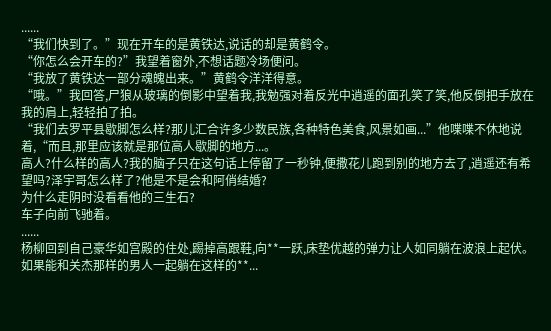......
“我们快到了。”现在开车的是黄铁达,说话的却是黄鹤令。
“你怎么会开车的?”我望着窗外,不想话题冷场便问。
“我放了黄铁达一部分魂魄出来。”黄鹤令洋洋得意。
“哦。”我回答,尸狼从玻璃的倒影中望着我,我勉强对着反光中逍遥的面孔笑了笑,他反倒把手放在我的肩上,轻轻拍了拍。
“我们去罗平县歇脚怎么样?那儿汇合许多少数民族,各种特色美食,风景如画...”他喋喋不休地说着,“而且,那里应该就是那位高人歇脚的地方...。
高人?什么样的高人?我的脑子只在这句话上停留了一秒钟,便撒花儿跑到别的地方去了,逍遥还有希望吗?泽宇哥怎么样了?他是不是会和阿俏结婚?
为什么走阴时没看看他的三生石?
车子向前飞驰着。
......
杨柳回到自己豪华如宫殿的住处,踢掉高跟鞋,向**一跃,床垫优越的弹力让人如同躺在波浪上起伏。
如果能和关杰那样的男人一起躺在这样的**...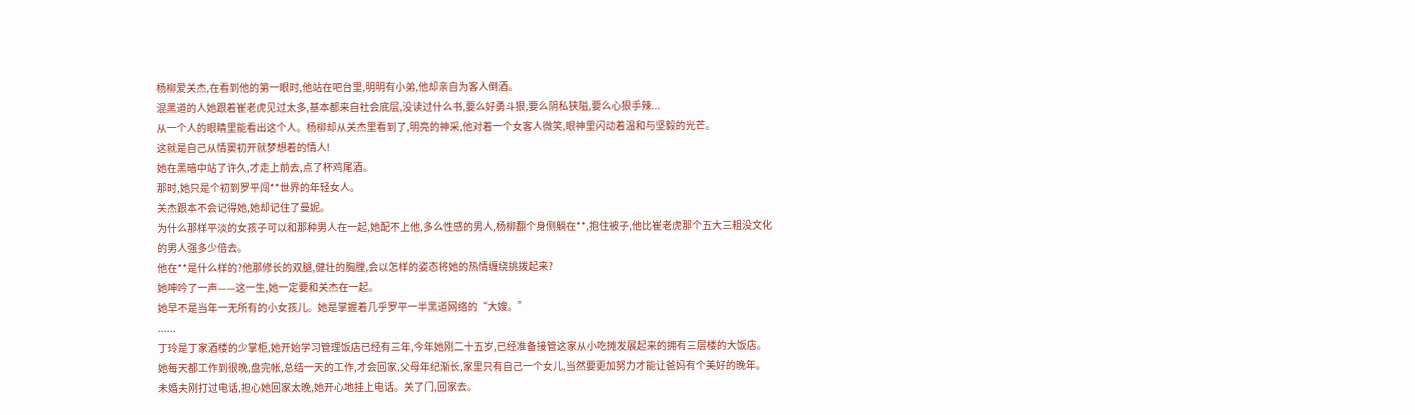杨柳爱关杰,在看到他的第一眼时,他站在吧台里,明明有小弟,他却亲自为客人倒酒。
混黑道的人她跟着崔老虎见过太多,基本都来自社会底层,没读过什么书,要么好勇斗狠,要么阴私狭隘,要么心狠手辣...
从一个人的眼睛里能看出这个人。杨柳却从关杰里看到了,明亮的神采,他对着一个女客人微笑,眼神里闪动着温和与坚毅的光芒。
这就是自己从情窦初开就梦想着的情人!
她在黑暗中站了许久,才走上前去,点了杯鸡尾酒。
那时,她只是个初到罗平闯**世界的年轻女人。
关杰跟本不会记得她,她却记住了曼妮。
为什么那样平淡的女孩子可以和那种男人在一起,她配不上他,多么性感的男人,杨柳翻个身侧躺在**,抱住被子,他比崔老虎那个五大三粗没文化的男人强多少倍去。
他在**是什么样的?他那修长的双腿,健壮的胸膛,会以怎样的姿态将她的热情缠绕挑拨起来?
她呻吟了一声——这一生,她一定要和关杰在一起。
她早不是当年一无所有的小女孩儿。她是掌握着几乎罗平一半黑道网络的“大嫂。”
......
丁玲是丁家酒楼的少掌柜,她开始学习管理饭店已经有三年,今年她刚二十五岁,已经准备接管这家从小吃摊发展起来的拥有三层楼的大饭店。
她每天都工作到很晚,盘完帐,总结一天的工作,才会回家,父母年纪渐长,家里只有自己一个女儿,当然要更加努力才能让爸妈有个美好的晚年。
未婚夫刚打过电话,担心她回家太晚,她开心地挂上电话。关了门,回家去。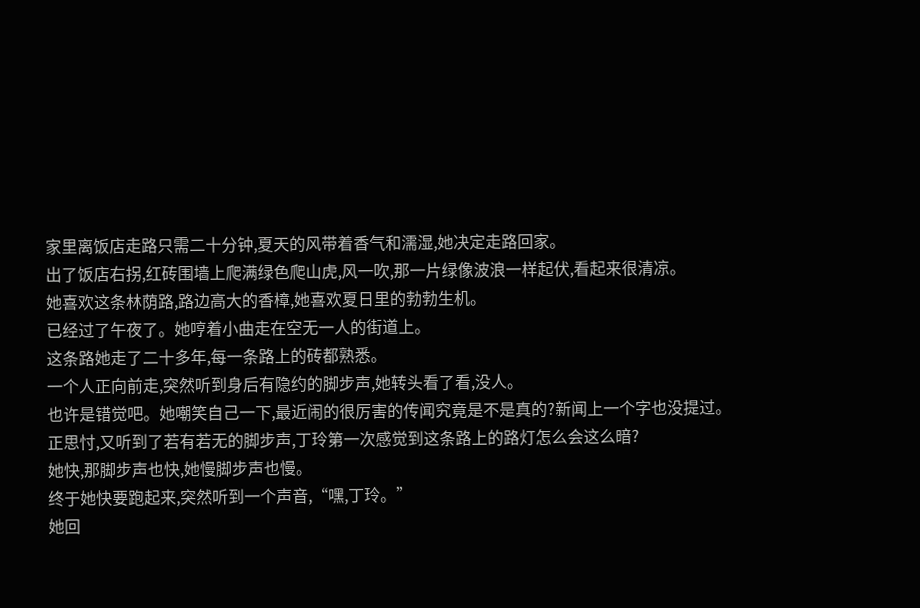家里离饭店走路只需二十分钟,夏天的风带着香气和濡湿,她决定走路回家。
出了饭店右拐,红砖围墙上爬满绿色爬山虎,风一吹,那一片绿像波浪一样起伏,看起来很清凉。
她喜欢这条林荫路,路边高大的香樟,她喜欢夏日里的勃勃生机。
已经过了午夜了。她哼着小曲走在空无一人的街道上。
这条路她走了二十多年,每一条路上的砖都熟悉。
一个人正向前走,突然听到身后有隐约的脚步声,她转头看了看,没人。
也许是错觉吧。她嘲笑自己一下,最近闹的很厉害的传闻究竟是不是真的?新闻上一个字也没提过。
正思忖,又听到了若有若无的脚步声,丁玲第一次感觉到这条路上的路灯怎么会这么暗?
她快,那脚步声也快,她慢脚步声也慢。
终于她快要跑起来,突然听到一个声音,“嘿,丁玲。”
她回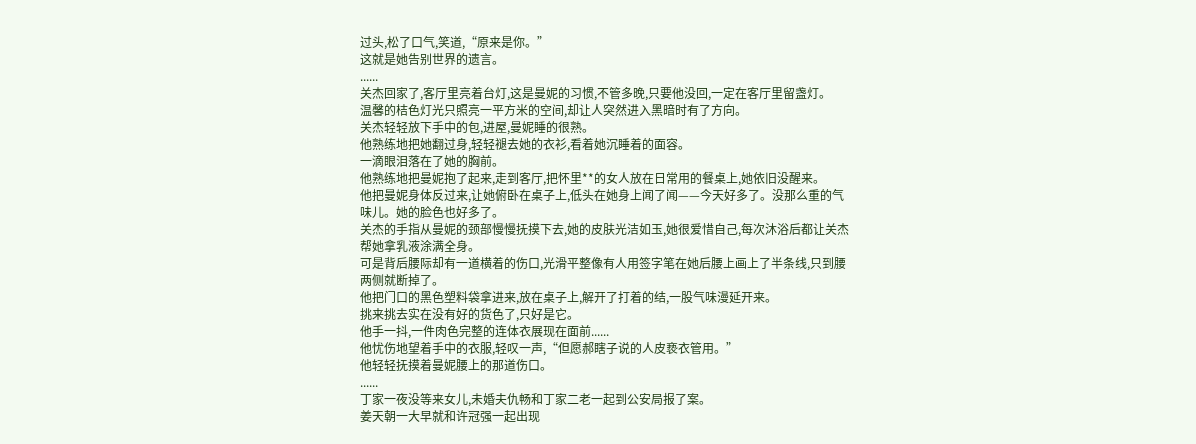过头,松了口气,笑道,“原来是你。”
这就是她告别世界的遗言。
......
关杰回家了,客厅里亮着台灯,这是曼妮的习惯,不管多晚,只要他没回,一定在客厅里留盏灯。
温馨的桔色灯光只照亮一平方米的空间,却让人突然进入黑暗时有了方向。
关杰轻轻放下手中的包,进屋,曼妮睡的很熟。
他熟练地把她翻过身,轻轻褪去她的衣衫,看着她沉睡着的面容。
一滴眼泪落在了她的胸前。
他熟练地把曼妮抱了起来,走到客厅,把怀里**的女人放在日常用的餐桌上,她依旧没醒来。
他把曼妮身体反过来,让她俯卧在桌子上,低头在她身上闻了闻——今天好多了。没那么重的气味儿。她的脸色也好多了。
关杰的手指从曼妮的颈部慢慢抚摸下去,她的皮肤光洁如玉,她很爱惜自己,每次沐浴后都让关杰帮她拿乳液涂满全身。
可是背后腰际却有一道横着的伤口,光滑平整像有人用签字笔在她后腰上画上了半条线,只到腰两侧就断掉了。
他把门口的黑色塑料袋拿进来,放在桌子上,解开了打着的结,一股气味漫延开来。
挑来挑去实在没有好的货色了,只好是它。
他手一抖,一件肉色完整的连体衣展现在面前......
他忧伤地望着手中的衣服,轻叹一声,“但愿郝瞎子说的人皮亵衣管用。”
他轻轻抚摸着曼妮腰上的那道伤口。
......
丁家一夜没等来女儿,未婚夫仇畅和丁家二老一起到公安局报了案。
姜天朝一大早就和许冠强一起出现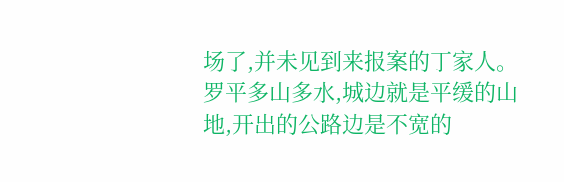场了,并未见到来报案的丁家人。
罗平多山多水,城边就是平缓的山地,开出的公路边是不宽的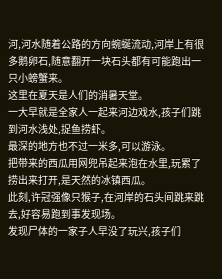河,河水随着公路的方向蜿蜒流动,河岸上有很多鹅卵石,随意翻开一块石头都有可能跑出一只小螃蟹来。
这里在夏天是人们的消暑天堂。
一大早就是全家人一起来河边戏水,孩子们跳到河水浅处,捉鱼捞虾。
最深的地方也不过一米多,可以游泳。
把带来的西瓜用网兜吊起来泡在水里,玩累了捞出来打开,是天然的冰镇西瓜。
此刻,许冠强像只猴子,在河岸的石头间跳来跳去,好容易跑到事发现场。
发现尸体的一家子人早没了玩兴,孩子们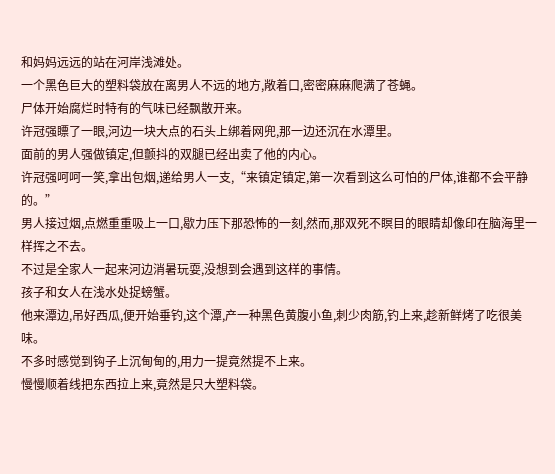和妈妈远远的站在河岸浅滩处。
一个黑色巨大的塑料袋放在离男人不远的地方,敞着口,密密麻麻爬满了苍蝇。
尸体开始腐烂时特有的气味已经飘散开来。
许冠强瞟了一眼,河边一块大点的石头上绑着网兜,那一边还沉在水潭里。
面前的男人强做镇定,但颤抖的双腿已经出卖了他的内心。
许冠强呵呵一笑,拿出包烟,递给男人一支,“来镇定镇定,第一次看到这么可怕的尸体,谁都不会平静的。”
男人接过烟,点燃重重吸上一口,歇力压下那恐怖的一刻,然而,那双死不瞑目的眼睛却像印在脑海里一样挥之不去。
不过是全家人一起来河边消暑玩耍,没想到会遇到这样的事情。
孩子和女人在浅水处捉螃蟹。
他来潭边,吊好西瓜,便开始垂钓,这个潭,产一种黑色黄腹小鱼,刺少肉筋,钓上来,趁新鲜烤了吃很美味。
不多时感觉到钩子上沉甸甸的,用力一提竟然提不上来。
慢慢顺着线把东西拉上来,竟然是只大塑料袋。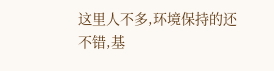这里人不多,环境保持的还不错,基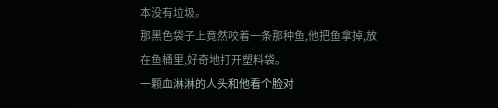本没有垃圾。
那黑色袋子上竟然咬着一条那种鱼,他把鱼拿掉,放在鱼桶里,好奇地打开塑料袋。
一颗血淋淋的人头和他看个脸对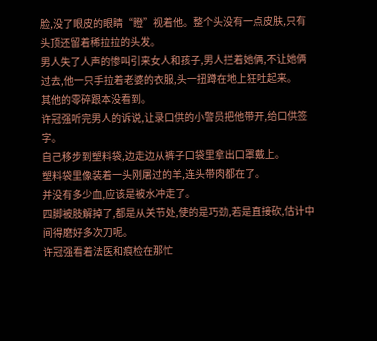脸,没了眼皮的眼睛“瞪”视着他。整个头没有一点皮肤,只有头顶还留着稀拉拉的头发。
男人失了人声的惨叫引来女人和孩子,男人拦着她俩,不让她俩过去,他一只手拉着老婆的衣服,头一扭蹲在地上狂吐起来。
其他的零碎跟本没看到。
许冠强听完男人的诉说,让录口供的小警员把他带开,给口供签字。
自己移步到塑料袋,边走边从裤子口袋里拿出口罩戴上。
塑料袋里像装着一头刚屠过的羊,连头带肉都在了。
并没有多少血,应该是被水冲走了。
四脚被肢解掉了,都是从关节处,使的是巧劲,若是直接砍,估计中间得磨好多次刀呢。
许冠强看着法医和痕检在那忙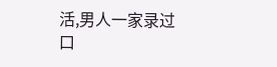活,男人一家录过口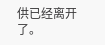供已经离开了。